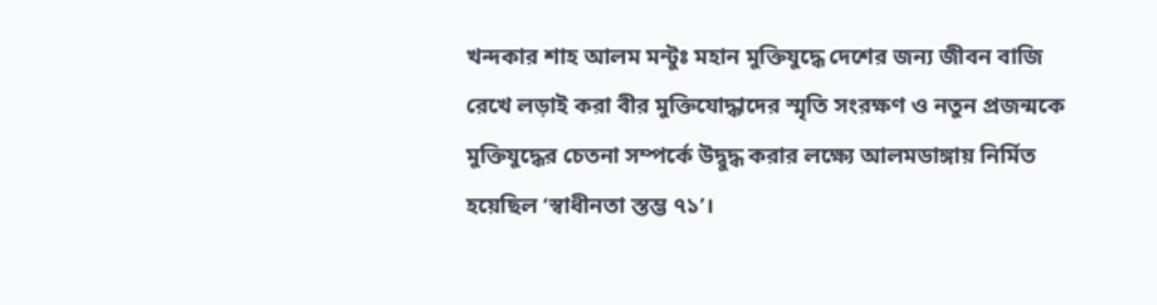খন্দকার শাহ আলম মন্টুঃ মহান মুক্তিযুদ্ধে দেশের জন্য জীবন বাজি রেখে লড়াই করা বীর মুক্তিযোদ্ধাদের স্মৃতি সংরক্ষণ ও নতুন প্রজন্মকে মুক্তিযুদ্ধের চেতনা সম্পর্কে উদ্বুদ্ধ করার লক্ষ্যে আলমডাঙ্গায় নির্মিত হয়েছিল ‘স্বাধীনতা স্তম্ভ ৭১’।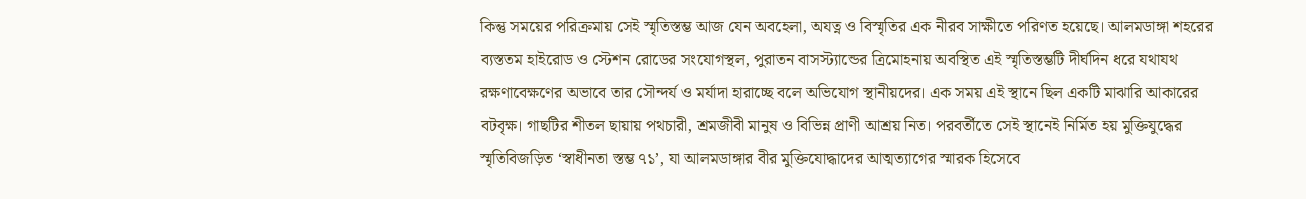কিন্তু সময়ের পরিক্রমায় সেই স্মৃতিস্তম্ভ আজ যেন অবহেলা, অযত্ন ও বিস্মৃতির এক নীরব সাক্ষীতে পরিণত হয়েছে। আলমডাঙ্গা শহরের ব্যস্ততম হাইরোড ও স্টেশন রোডের সংযোগস্থল, পুরাতন বাসস্ট্যান্ডের ত্রিমোহনায় অবস্থিত এই স্মৃতিস্তম্ভটি দীর্ঘদিন ধরে যথাযথ রক্ষণাবেক্ষণের অভাবে তার সৌন্দর্য ও মর্যাদা হারাচ্ছে বলে অভিযোগ স্থানীয়দের। এক সময় এই স্থানে ছিল একটি মাঝারি আকারের বটবৃক্ষ। গাছটির শীতল ছায়ায় পথচারী, শ্রমজীবী মানুষ ও বিভিন্ন প্রাণী আশ্রয় নিত। পরবর্তীতে সেই স্থানেই নির্মিত হয় মুক্তিযুদ্ধের স্মৃতিবিজড়িত ‘স্বাধীনতা স্তম্ভ ৭১’, যা আলমডাঙ্গার বীর মুক্তিযোদ্ধাদের আত্মত্যাগের স্মারক হিসেবে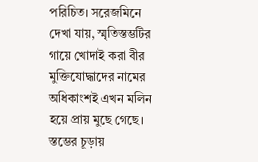পরিচিত। সরেজমিনে দেখা যায়, স্মৃতিস্তম্ভটির গায়ে খোদাই করা বীর মুক্তিযোদ্ধাদের নামের অধিকাংশই এখন মলিন হয়ে প্রায় মুছে গেছে। স্তম্ভের চূড়ায়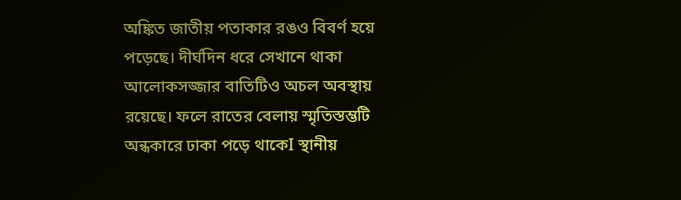অঙ্কিত জাতীয় পতাকার রঙও বিবর্ণ হয়ে পড়েছে। দীর্ঘদিন ধরে সেখানে থাকা আলোকসজ্জার বাতিটিও অচল অবস্থায় রয়েছে। ফলে রাতের বেলায় স্মৃতিস্তম্ভটি অন্ধকারে ঢাকা পড়ে থাকেI স্থানীয়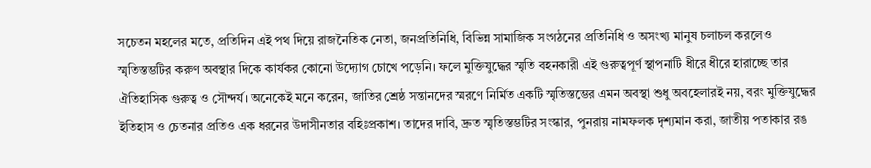সচেতন মহলের মতে, প্রতিদিন এই পথ দিয়ে রাজনৈতিক নেতা, জনপ্রতিনিধি, বিভিন্ন সামাজিক সংগঠনের প্রতিনিধি ও অসংখ্য মানুষ চলাচল করলেও স্মৃতিস্তম্ভটির করুণ অবস্থার দিকে কার্যকর কোনো উদ্যোগ চোখে পড়েনি। ফলে মুক্তিযুদ্ধের স্মৃতি বহনকারী এই গুরুত্বপূর্ণ স্থাপনাটি ধীরে ধীরে হারাচ্ছে তার ঐতিহাসিক গুরুত্ব ও সৌন্দর্য। অনেকেই মনে করেন, জাতির শ্রেষ্ঠ সন্তানদের স্মরণে নির্মিত একটি স্মৃতিস্তম্ভের এমন অবস্থা শুধু অবহেলারই নয়, বরং মুক্তিযুদ্ধের ইতিহাস ও চেতনার প্রতিও এক ধরনের উদাসীনতার বহিঃপ্রকাশ। তাদের দাবি, দ্রুত স্মৃতিস্তম্ভটির সংস্কার, পুনরায় নামফলক দৃশ্যমান করা, জাতীয় পতাকার রঙ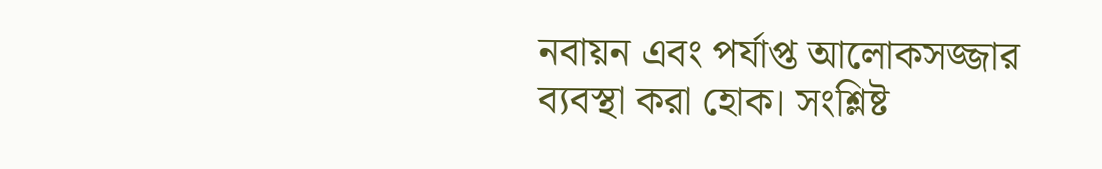নবায়ন এবং পর্যাপ্ত আলোকসজ্জার ব্যবস্থা করা হোক। সংশ্লিষ্ট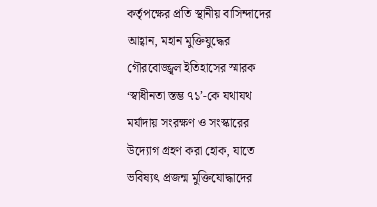কর্তৃপক্ষের প্রতি স্থানীয় বাসিন্দাদের আহ্বান, মহান মুক্তিযুদ্ধের গৌরবোজ্জ্বল ইতিহাসের স্মারক ‘স্বাধীনতা স্তম্ভ ৭১’-কে যথাযথ মর্যাদায় সংরক্ষণ ও সংস্কারের উদ্যোগ গ্রহণ করা হোক, যাতে ভবিষ্যৎ প্রজন্ম মুক্তিযোদ্ধাদের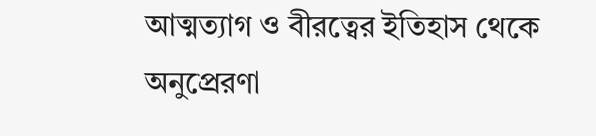আত্মত্যাগ ও বীরত্বের ইতিহাস থেকে অনুপ্রেরণা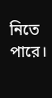নিতে পারে।